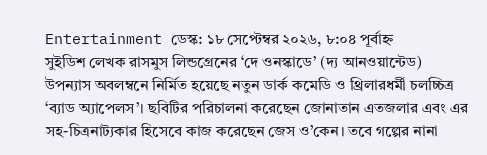Entertainment ডেস্ক: ১৮ সেপ্টেম্বর ২০২৬, ৮:০৪ পূর্বাহ্ন
সুইডিশ লেখক রাসমুস লিন্ডগ্রেনের ‘দে ওনস্কাডে’ (দ্য আনওয়ান্টেড) উপন্যাস অবলম্বনে নির্মিত হয়েছে নতুন ডার্ক কমেডি ও থ্রিলারধর্মী চলচ্চিত্র ‘ব্যাড অ্যাপেলস’। ছবিটির পরিচালনা করেছেন জোনাতান এতজলার এবং এর সহ-চিত্রনাট্যকার হিসেবে কাজ করেছেন জেস ও’কেন। তবে গল্পের নানা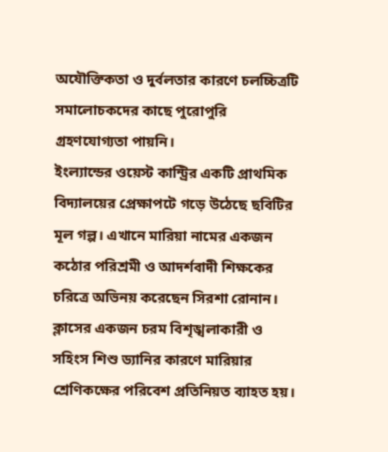অযৌক্তিকতা ও দুর্বলতার কারণে চলচ্চিত্রটি সমালোচকদের কাছে পুরোপুরি গ্রহণযোগ্যতা পায়নি।
ইংল্যান্ডের ওয়েস্ট কান্ট্রির একটি প্রাথমিক বিদ্যালয়ের প্রেক্ষাপটে গড়ে উঠেছে ছবিটির মূল গল্প। এখানে মারিয়া নামের একজন কঠোর পরিশ্রমী ও আদর্শবাদী শিক্ষকের চরিত্রে অভিনয় করেছেন সিরশা রোনান। ক্লাসের একজন চরম বিশৃঙ্খলাকারী ও সহিংস শিশু ড্যানির কারণে মারিয়ার শ্রেণিকক্ষের পরিবেশ প্রতিনিয়ত ব্যাহত হয়।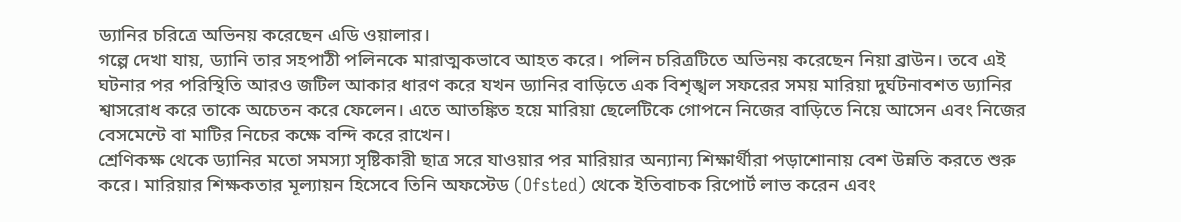ড্যানির চরিত্রে অভিনয় করেছেন এডি ওয়ালার।
গল্পে দেখা যায়, ড্যানি তার সহপাঠী পলিনকে মারাত্মকভাবে আহত করে। পলিন চরিত্রটিতে অভিনয় করেছেন নিয়া ব্রাউন। তবে এই ঘটনার পর পরিস্থিতি আরও জটিল আকার ধারণ করে যখন ড্যানির বাড়িতে এক বিশৃঙ্খল সফরের সময় মারিয়া দুর্ঘটনাবশত ড্যানির শ্বাসরোধ করে তাকে অচেতন করে ফেলেন। এতে আতঙ্কিত হয়ে মারিয়া ছেলেটিকে গোপনে নিজের বাড়িতে নিয়ে আসেন এবং নিজের বেসমেন্টে বা মাটির নিচের কক্ষে বন্দি করে রাখেন।
শ্রেণিকক্ষ থেকে ড্যানির মতো সমস্যা সৃষ্টিকারী ছাত্র সরে যাওয়ার পর মারিয়ার অন্যান্য শিক্ষার্থীরা পড়াশোনায় বেশ উন্নতি করতে শুরু করে। মারিয়ার শিক্ষকতার মূল্যায়ন হিসেবে তিনি অফস্টেড (Ofsted) থেকে ইতিবাচক রিপোর্ট লাভ করেন এবং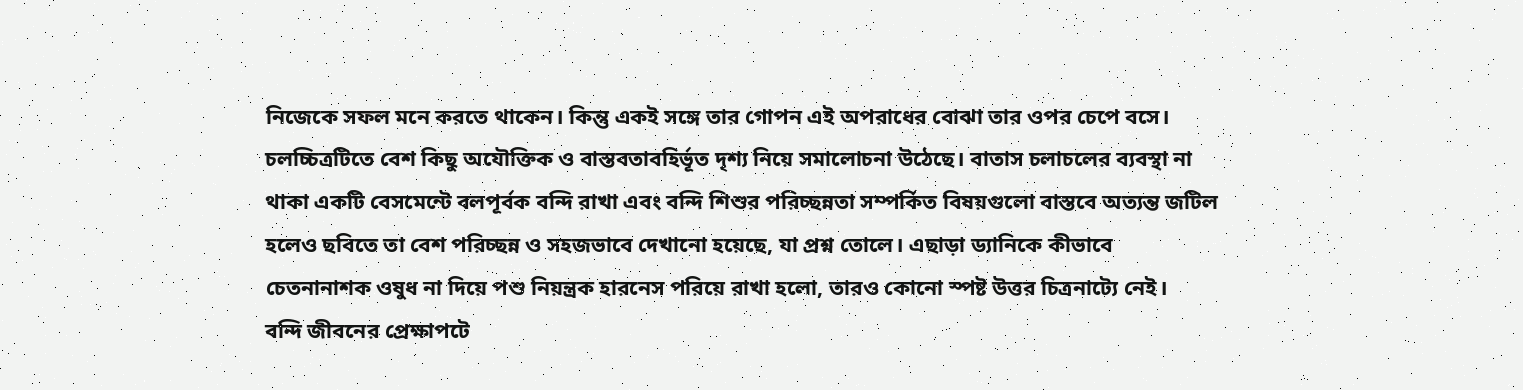নিজেকে সফল মনে করতে থাকেন। কিন্তু একই সঙ্গে তার গোপন এই অপরাধের বোঝা তার ওপর চেপে বসে।
চলচ্চিত্রটিতে বেশ কিছু অযৌক্তিক ও বাস্তবতাবহির্ভূত দৃশ্য নিয়ে সমালোচনা উঠেছে। বাতাস চলাচলের ব্যবস্থা না থাকা একটি বেসমেন্টে বলপূর্বক বন্দি রাখা এবং বন্দি শিশুর পরিচ্ছন্নতা সম্পর্কিত বিষয়গুলো বাস্তবে অত্যন্ত জটিল হলেও ছবিতে তা বেশ পরিচ্ছন্ন ও সহজভাবে দেখানো হয়েছে, যা প্রশ্ন তোলে। এছাড়া ড্যানিকে কীভাবে চেতনানাশক ওষুধ না দিয়ে পশু নিয়ন্ত্রক হারনেস পরিয়ে রাখা হলো, তারও কোনো স্পষ্ট উত্তর চিত্রনাট্যে নেই।
বন্দি জীবনের প্রেক্ষাপটে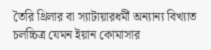তৈরি থ্রিলার বা স্যাটায়ারধর্মী অন্যান্য বিখ্যাত চলচ্চিত্র যেমন ইয়ান কোমাসার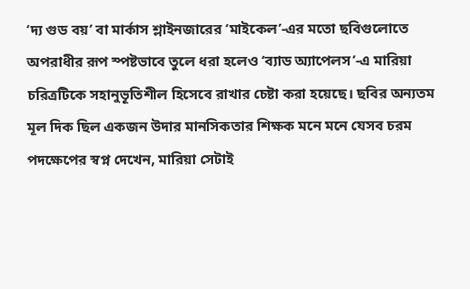‘দ্য গুড বয়’ বা মার্কাস শ্লাইনজারের ‘মাইকেল’-এর মতো ছবিগুলোতে অপরাধীর রূপ স্পষ্টভাবে তুলে ধরা হলেও ‘ব্যাড অ্যাপেলস’-এ মারিয়া চরিত্রটিকে সহানুভূতিশীল হিসেবে রাখার চেষ্টা করা হয়েছে। ছবির অন্যতম মূল দিক ছিল একজন উদার মানসিকতার শিক্ষক মনে মনে যেসব চরম পদক্ষেপের স্বপ্ন দেখেন, মারিয়া সেটাই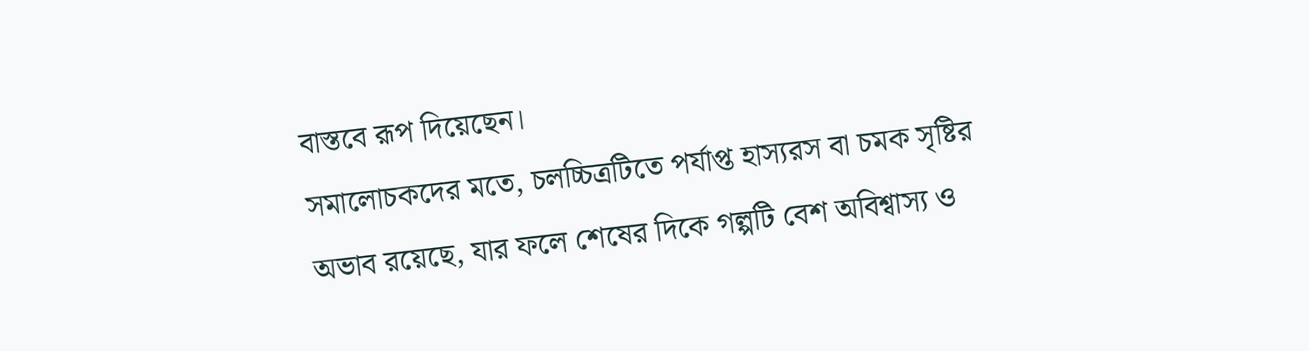বাস্তবে রূপ দিয়েছেন।
সমালোচকদের মতে, চলচ্চিত্রটিতে পর্যাপ্ত হাস্যরস বা চমক সৃষ্টির অভাব রয়েছে, যার ফলে শেষের দিকে গল্পটি বেশ অবিশ্বাস্য ও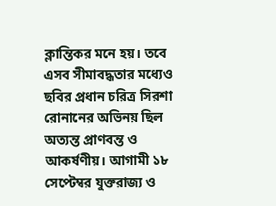ক্লান্তিকর মনে হয়। তবে এসব সীমাবদ্ধতার মধ্যেও ছবির প্রধান চরিত্র সিরশা রোনানের অভিনয় ছিল অত্যন্ত প্রাণবন্ত ও আকর্ষণীয়। আগামী ১৮ সেপ্টেম্বর যুক্তরাজ্য ও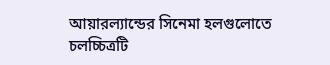আয়ারল্যান্ডের সিনেমা হলগুলোতে চলচ্চিত্রটি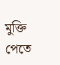মুক্তি পেতে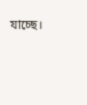যাচ্ছে।